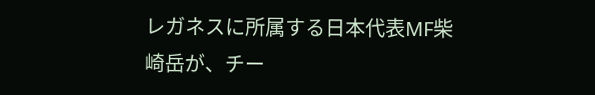レガネスに所属する日本代表MF柴崎岳が、チー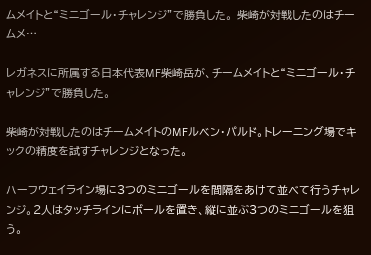ムメイトと“ミニゴール・チャレンジ”で勝負した。 柴崎が対戦したのはチームメ…

レガネスに所属する日本代表MF柴崎岳が、チームメイトと“ミニゴール・チャレンジ”で勝負した。

柴崎が対戦したのはチームメイトのMFルベン・パルド。トレーニング場でキックの精度を試すチャレンジとなった。

ハーフウェイライン場に3つのミニゴールを間隔をあけて並べて行うチャレンジ。2人はタッチラインにボールを置き、縦に並ぶ3つのミニゴールを狙う。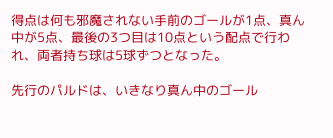得点は何も邪魔されない手前のゴールが1点、真ん中が5点、最後の3つ目は10点という配点で行われ、両者持ち球は5球ずつとなった。

先行のパルドは、いきなり真ん中のゴール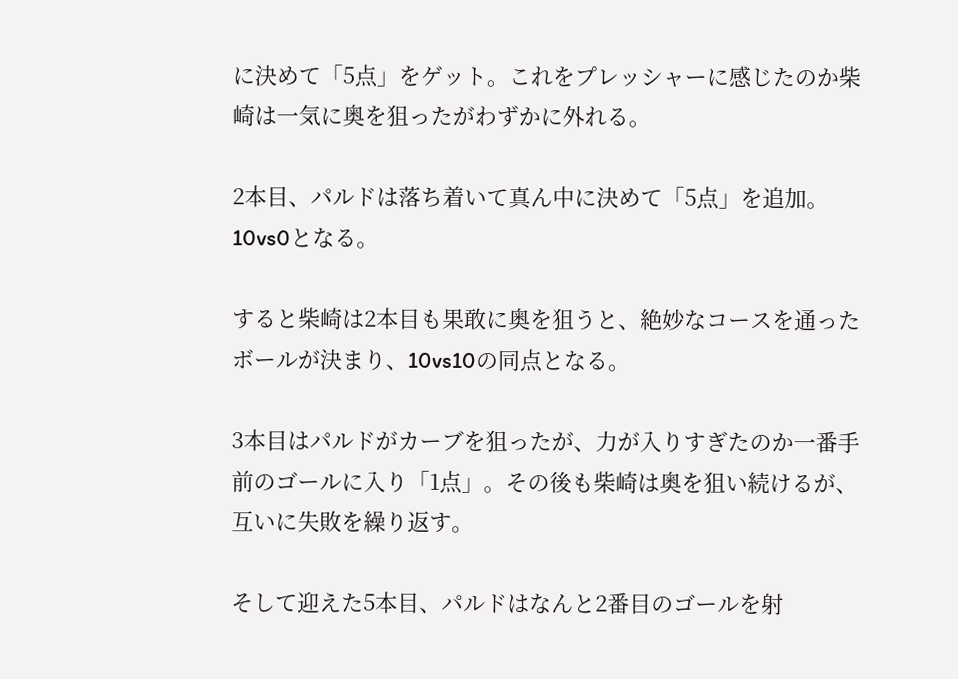に決めて「5点」をゲット。これをプレッシャーに感じたのか柴崎は一気に奥を狙ったがわずかに外れる。

2本目、パルドは落ち着いて真ん中に決めて「5点」を追加。10vs0となる。

すると柴崎は2本目も果敢に奥を狙うと、絶妙なコースを通ったボールが決まり、10vs10の同点となる。

3本目はパルドがカーブを狙ったが、力が入りすぎたのか一番手前のゴールに入り「1点」。その後も柴崎は奥を狙い続けるが、互いに失敗を繰り返す。

そして迎えた5本目、パルドはなんと2番目のゴールを射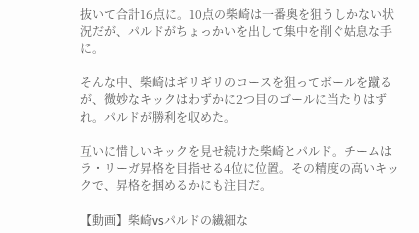抜いて合計16点に。10点の柴崎は一番奥を狙うしかない状況だが、パルドがちょっかいを出して集中を削ぐ姑息な手に。

そんな中、柴崎はギリギリのコースを狙ってボールを蹴るが、微妙なキックはわずかに2つ目のゴールに当たりはずれ。パルドが勝利を収めた。

互いに惜しいキックを見せ続けた柴崎とパルド。チームはラ・リーガ昇格を目指せる4位に位置。その精度の高いキックで、昇格を掴めるかにも注目だ。

【動画】柴崎vsパルドの繊細な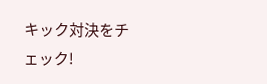キック対決をチェック!